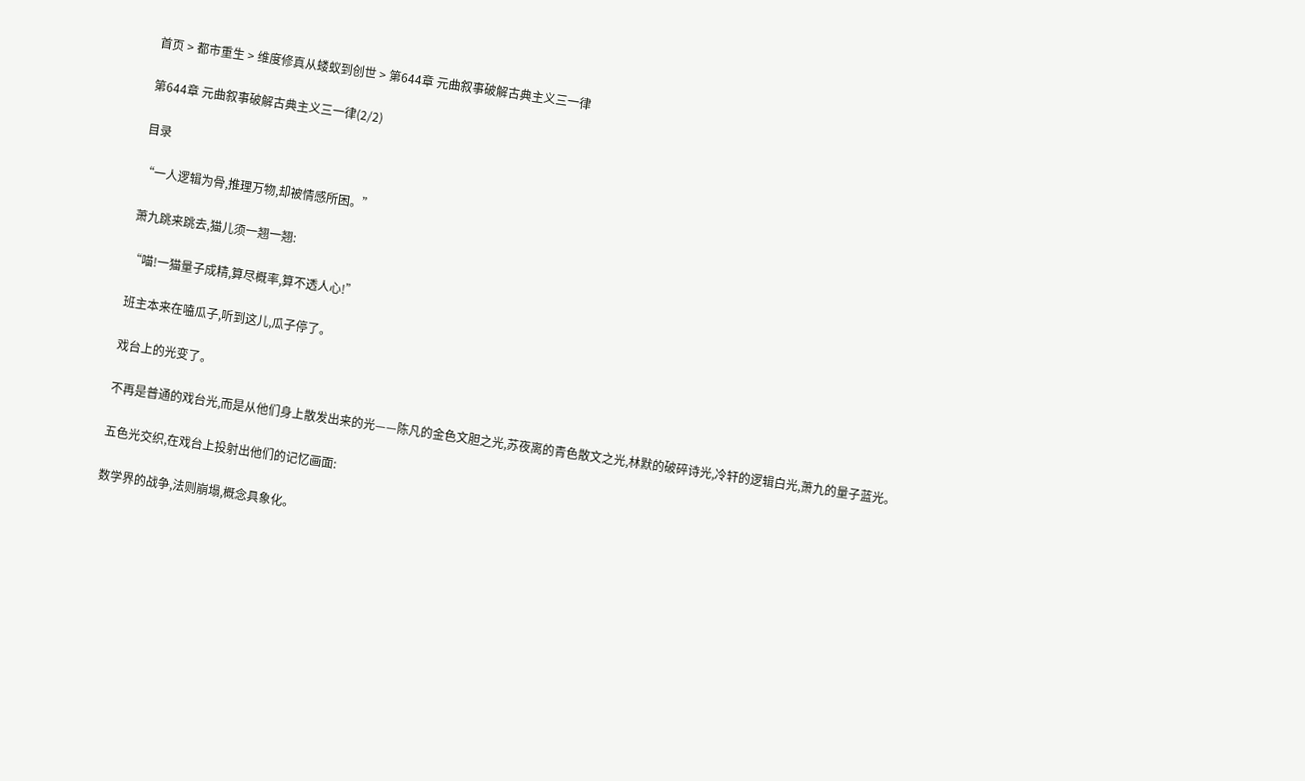首页 > 都市重生 > 维度修真从蝼蚁到创世 > 第644章 元曲叙事破解古典主义三一律

第644章 元曲叙事破解古典主义三一律(2/2)

目录

“一人逻辑为骨,推理万物,却被情感所困。”

萧九跳来跳去,猫儿须一翘一翘:

“喵!一猫量子成精,算尽概率,算不透人心!”

班主本来在嗑瓜子,听到这儿,瓜子停了。

戏台上的光变了。

不再是普通的戏台光,而是从他们身上散发出来的光——陈凡的金色文胆之光,苏夜离的青色散文之光,林默的破碎诗光,冷轩的逻辑白光,萧九的量子蓝光。

五色光交织,在戏台上投射出他们的记忆画面:

数学界的战争,法则崩塌,概念具象化。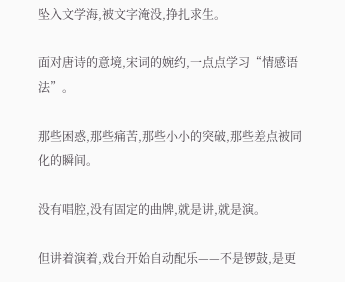坠入文学海,被文字淹没,挣扎求生。

面对唐诗的意境,宋词的婉约,一点点学习“情感语法”。

那些困惑,那些痛苦,那些小小的突破,那些差点被同化的瞬间。

没有唱腔,没有固定的曲牌,就是讲,就是演。

但讲着演着,戏台开始自动配乐——不是锣鼓,是更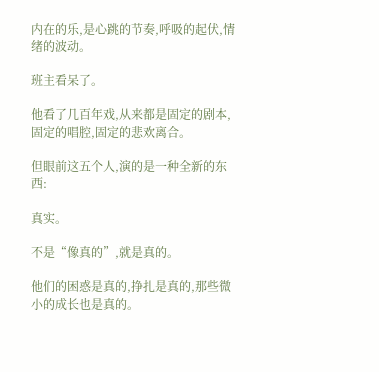内在的乐,是心跳的节奏,呼吸的起伏,情绪的波动。

班主看呆了。

他看了几百年戏,从来都是固定的剧本,固定的唱腔,固定的悲欢离合。

但眼前这五个人,演的是一种全新的东西:

真实。

不是“像真的”,就是真的。

他们的困惑是真的,挣扎是真的,那些微小的成长也是真的。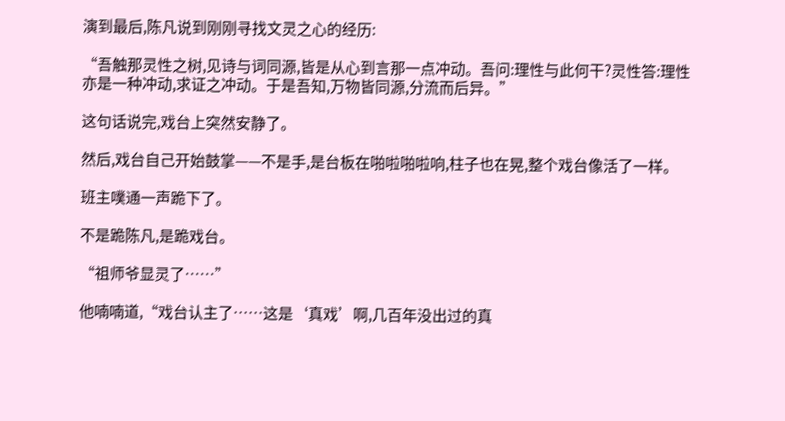演到最后,陈凡说到刚刚寻找文灵之心的经历:

“吾触那灵性之树,见诗与词同源,皆是从心到言那一点冲动。吾问:理性与此何干?灵性答:理性亦是一种冲动,求证之冲动。于是吾知,万物皆同源,分流而后异。”

这句话说完,戏台上突然安静了。

然后,戏台自己开始鼓掌——不是手,是台板在啪啦啪啦响,柱子也在晃,整个戏台像活了一样。

班主噗通一声跪下了。

不是跪陈凡,是跪戏台。

“祖师爷显灵了……”

他喃喃道,“戏台认主了……这是‘真戏’啊,几百年没出过的真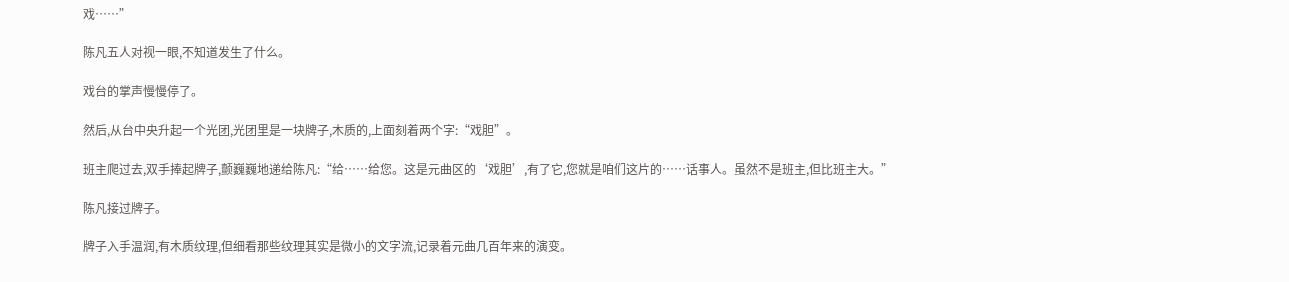戏……”

陈凡五人对视一眼,不知道发生了什么。

戏台的掌声慢慢停了。

然后,从台中央升起一个光团,光团里是一块牌子,木质的,上面刻着两个字:“戏胆”。

班主爬过去,双手捧起牌子,颤巍巍地递给陈凡:“给……给您。这是元曲区的‘戏胆’,有了它,您就是咱们这片的……话事人。虽然不是班主,但比班主大。”

陈凡接过牌子。

牌子入手温润,有木质纹理,但细看那些纹理其实是微小的文字流,记录着元曲几百年来的演变。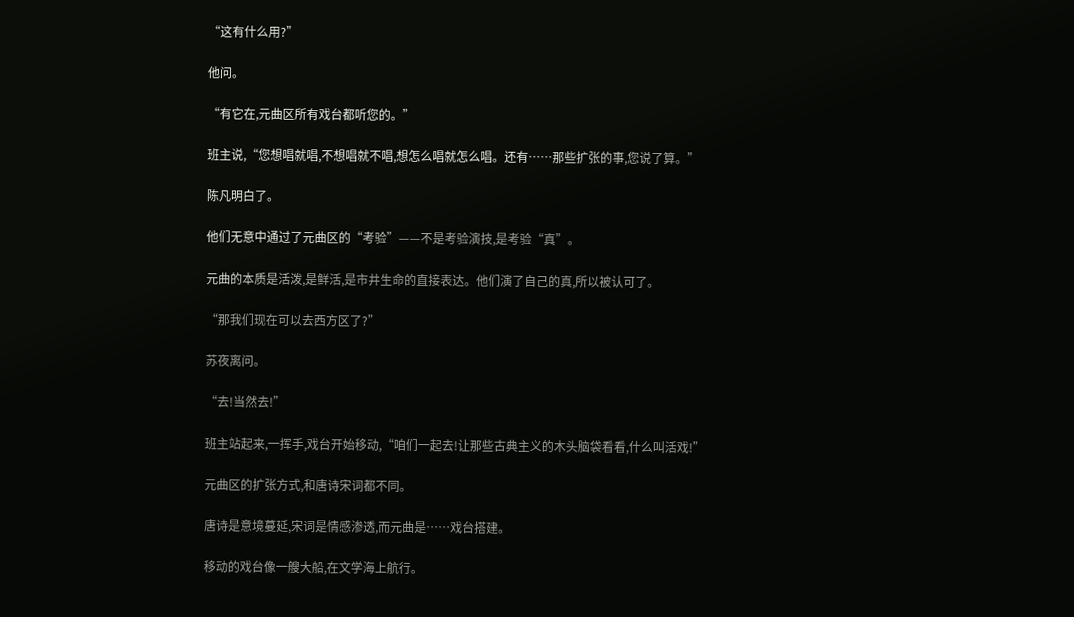“这有什么用?”

他问。

“有它在,元曲区所有戏台都听您的。”

班主说,“您想唱就唱,不想唱就不唱,想怎么唱就怎么唱。还有……那些扩张的事,您说了算。”

陈凡明白了。

他们无意中通过了元曲区的“考验”——不是考验演技,是考验“真”。

元曲的本质是活泼,是鲜活,是市井生命的直接表达。他们演了自己的真,所以被认可了。

“那我们现在可以去西方区了?”

苏夜离问。

“去!当然去!”

班主站起来,一挥手,戏台开始移动,“咱们一起去!让那些古典主义的木头脑袋看看,什么叫活戏!”

元曲区的扩张方式,和唐诗宋词都不同。

唐诗是意境蔓延,宋词是情感渗透,而元曲是……戏台搭建。

移动的戏台像一艘大船,在文学海上航行。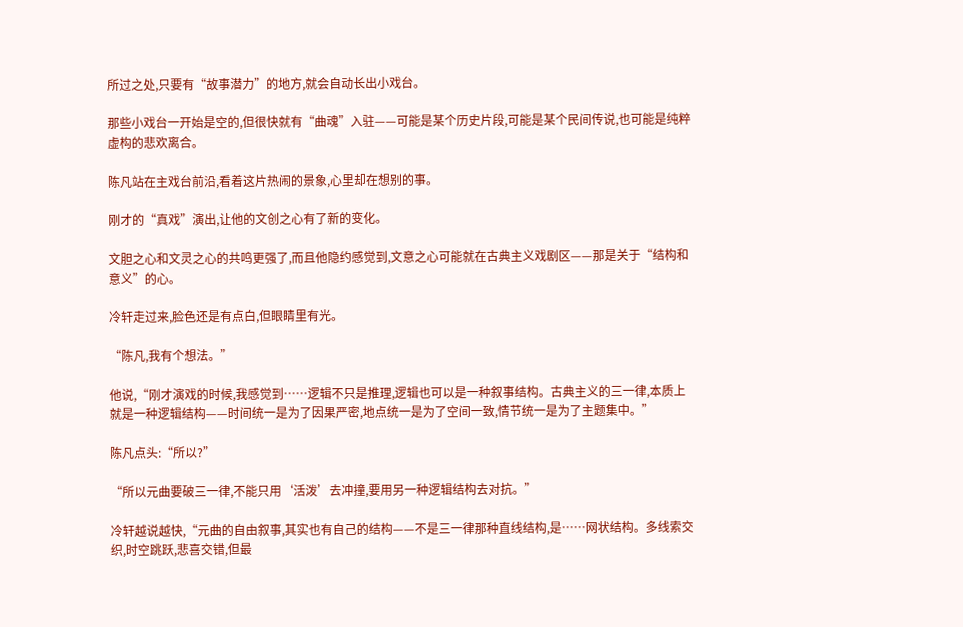所过之处,只要有“故事潜力”的地方,就会自动长出小戏台。

那些小戏台一开始是空的,但很快就有“曲魂”入驻——可能是某个历史片段,可能是某个民间传说,也可能是纯粹虚构的悲欢离合。

陈凡站在主戏台前沿,看着这片热闹的景象,心里却在想别的事。

刚才的“真戏”演出,让他的文创之心有了新的变化。

文胆之心和文灵之心的共鸣更强了,而且他隐约感觉到,文意之心可能就在古典主义戏剧区——那是关于“结构和意义”的心。

冷轩走过来,脸色还是有点白,但眼睛里有光。

“陈凡,我有个想法。”

他说,“刚才演戏的时候,我感觉到……逻辑不只是推理,逻辑也可以是一种叙事结构。古典主义的三一律,本质上就是一种逻辑结构——时间统一是为了因果严密,地点统一是为了空间一致,情节统一是为了主题集中。”

陈凡点头:“所以?”

“所以元曲要破三一律,不能只用‘活泼’去冲撞,要用另一种逻辑结构去对抗。”

冷轩越说越快,“元曲的自由叙事,其实也有自己的结构——不是三一律那种直线结构,是……网状结构。多线索交织,时空跳跃,悲喜交错,但最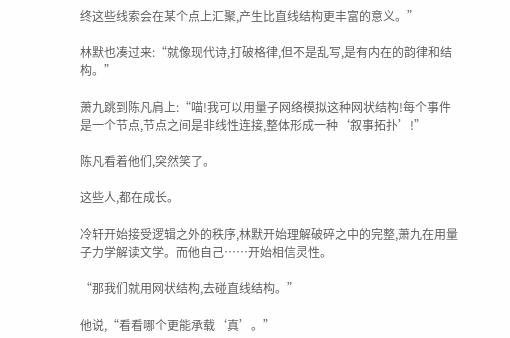终这些线索会在某个点上汇聚,产生比直线结构更丰富的意义。”

林默也凑过来:“就像现代诗,打破格律,但不是乱写,是有内在的韵律和结构。”

萧九跳到陈凡肩上:“喵!我可以用量子网络模拟这种网状结构!每个事件是一个节点,节点之间是非线性连接,整体形成一种‘叙事拓扑’!”

陈凡看着他们,突然笑了。

这些人,都在成长。

冷轩开始接受逻辑之外的秩序,林默开始理解破碎之中的完整,萧九在用量子力学解读文学。而他自己……开始相信灵性。

“那我们就用网状结构,去碰直线结构。”

他说,“看看哪个更能承载‘真’。”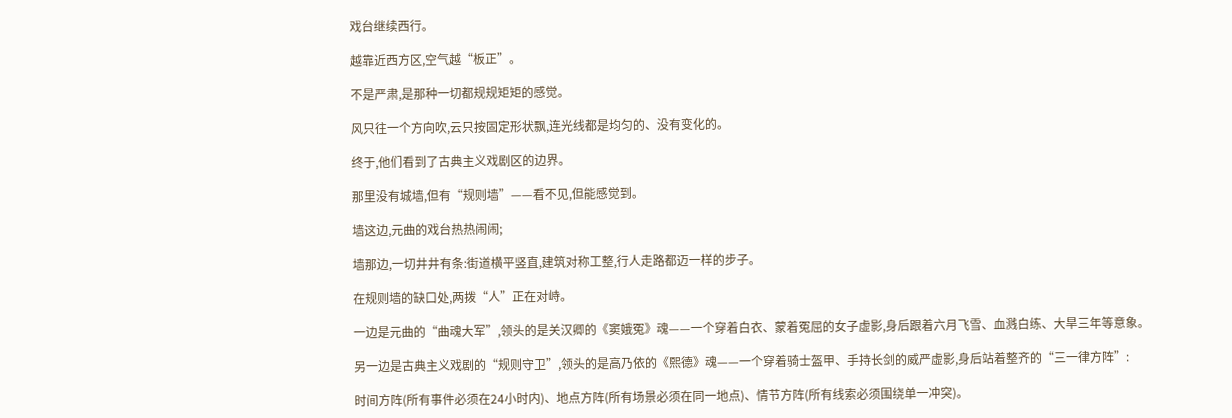戏台继续西行。

越靠近西方区,空气越“板正”。

不是严肃,是那种一切都规规矩矩的感觉。

风只往一个方向吹,云只按固定形状飘,连光线都是均匀的、没有变化的。

终于,他们看到了古典主义戏剧区的边界。

那里没有城墙,但有“规则墙”——看不见,但能感觉到。

墙这边,元曲的戏台热热闹闹;

墙那边,一切井井有条:街道横平竖直,建筑对称工整,行人走路都迈一样的步子。

在规则墙的缺口处,两拨“人”正在对峙。

一边是元曲的“曲魂大军”,领头的是关汉卿的《窦娥冤》魂——一个穿着白衣、蒙着冤屈的女子虚影,身后跟着六月飞雪、血溅白练、大旱三年等意象。

另一边是古典主义戏剧的“规则守卫”,领头的是高乃依的《熙德》魂——一个穿着骑士盔甲、手持长剑的威严虚影,身后站着整齐的“三一律方阵”:

时间方阵(所有事件必须在24小时内)、地点方阵(所有场景必须在同一地点)、情节方阵(所有线索必须围绕单一冲突)。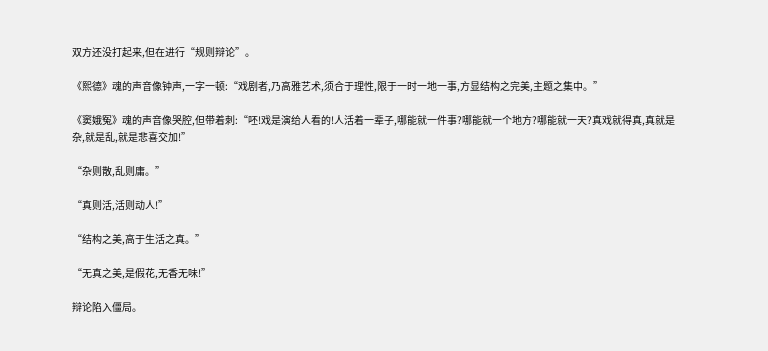双方还没打起来,但在进行“规则辩论”。

《熙德》魂的声音像钟声,一字一顿:“戏剧者,乃高雅艺术,须合于理性,限于一时一地一事,方显结构之完美,主题之集中。”

《窦娥冤》魂的声音像哭腔,但带着刺:“呸!戏是演给人看的!人活着一辈子,哪能就一件事?哪能就一个地方?哪能就一天?真戏就得真,真就是杂,就是乱,就是悲喜交加!”

“杂则散,乱则庸。”

“真则活,活则动人!”

“结构之美,高于生活之真。”

“无真之美,是假花,无香无味!”

辩论陷入僵局。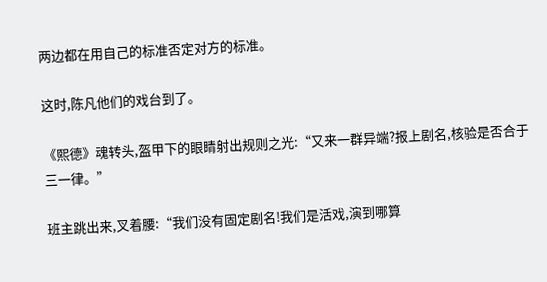两边都在用自己的标准否定对方的标准。

这时,陈凡他们的戏台到了。

《熙德》魂转头,盔甲下的眼睛射出规则之光:“又来一群异端?报上剧名,核验是否合于三一律。”

班主跳出来,叉着腰:“我们没有固定剧名!我们是活戏,演到哪算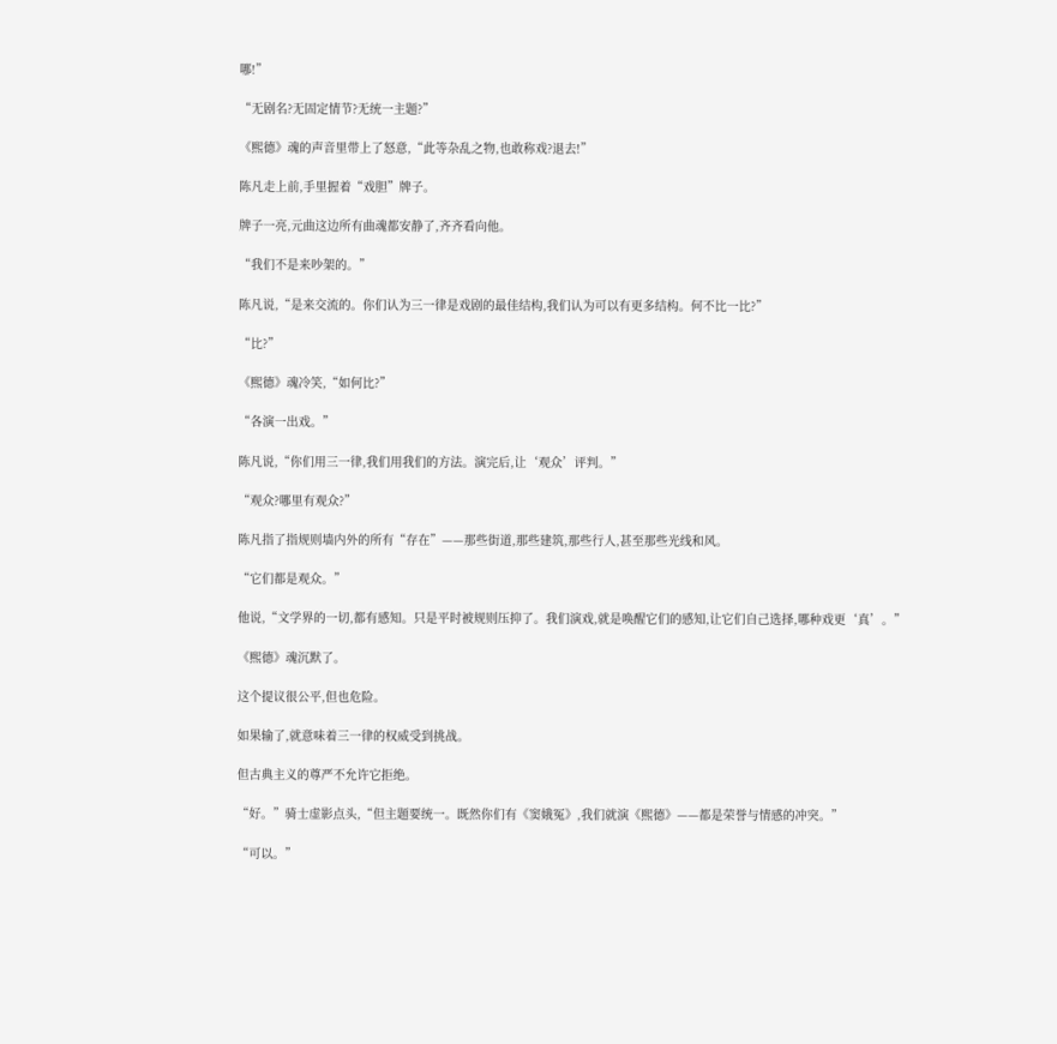哪!”

“无剧名?无固定情节?无统一主题?”

《熙德》魂的声音里带上了怒意,“此等杂乱之物,也敢称戏?退去!”

陈凡走上前,手里握着“戏胆”牌子。

牌子一亮,元曲这边所有曲魂都安静了,齐齐看向他。

“我们不是来吵架的。”

陈凡说,“是来交流的。你们认为三一律是戏剧的最佳结构,我们认为可以有更多结构。何不比一比?”

“比?”

《熙德》魂冷笑,“如何比?”

“各演一出戏。”

陈凡说,“你们用三一律,我们用我们的方法。演完后,让‘观众’评判。”

“观众?哪里有观众?”

陈凡指了指规则墙内外的所有“存在”——那些街道,那些建筑,那些行人,甚至那些光线和风。

“它们都是观众。”

他说,“文学界的一切,都有感知。只是平时被规则压抑了。我们演戏,就是唤醒它们的感知,让它们自己选择,哪种戏更‘真’。”

《熙德》魂沉默了。

这个提议很公平,但也危险。

如果输了,就意味着三一律的权威受到挑战。

但古典主义的尊严不允许它拒绝。

“好。”骑士虚影点头,“但主题要统一。既然你们有《窦娥冤》,我们就演《熙德》——都是荣誉与情感的冲突。”

“可以。”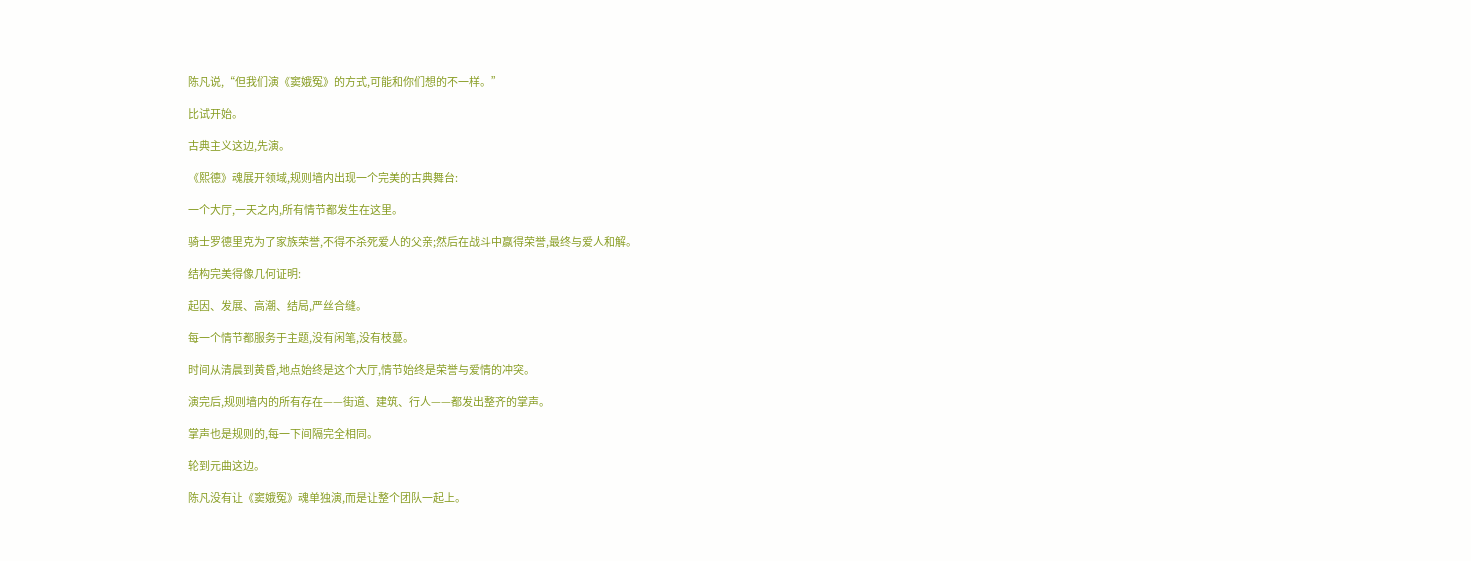陈凡说,“但我们演《窦娥冤》的方式,可能和你们想的不一样。”

比试开始。

古典主义这边,先演。

《熙德》魂展开领域,规则墙内出现一个完美的古典舞台:

一个大厅,一天之内,所有情节都发生在这里。

骑士罗德里克为了家族荣誉,不得不杀死爱人的父亲;然后在战斗中赢得荣誉,最终与爱人和解。

结构完美得像几何证明:

起因、发展、高潮、结局,严丝合缝。

每一个情节都服务于主题,没有闲笔,没有枝蔓。

时间从清晨到黄昏,地点始终是这个大厅,情节始终是荣誉与爱情的冲突。

演完后,规则墙内的所有存在——街道、建筑、行人——都发出整齐的掌声。

掌声也是规则的,每一下间隔完全相同。

轮到元曲这边。

陈凡没有让《窦娥冤》魂单独演,而是让整个团队一起上。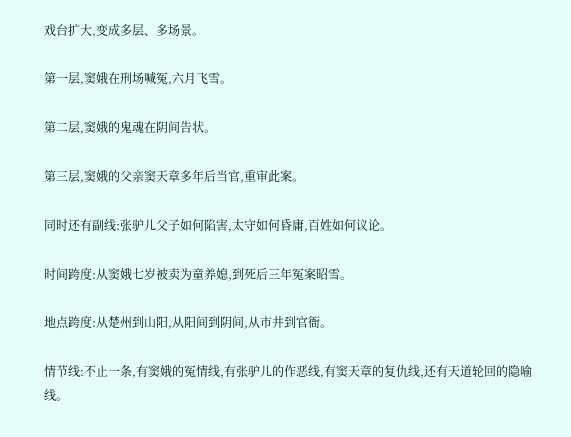戏台扩大,变成多层、多场景。

第一层,窦娥在刑场喊冤,六月飞雪。

第二层,窦娥的鬼魂在阴间告状。

第三层,窦娥的父亲窦天章多年后当官,重审此案。

同时还有副线:张驴儿父子如何陷害,太守如何昏庸,百姓如何议论。

时间跨度:从窦娥七岁被卖为童养媳,到死后三年冤案昭雪。

地点跨度:从楚州到山阳,从阳间到阴间,从市井到官衙。

情节线:不止一条,有窦娥的冤情线,有张驴儿的作恶线,有窦天章的复仇线,还有天道轮回的隐喻线。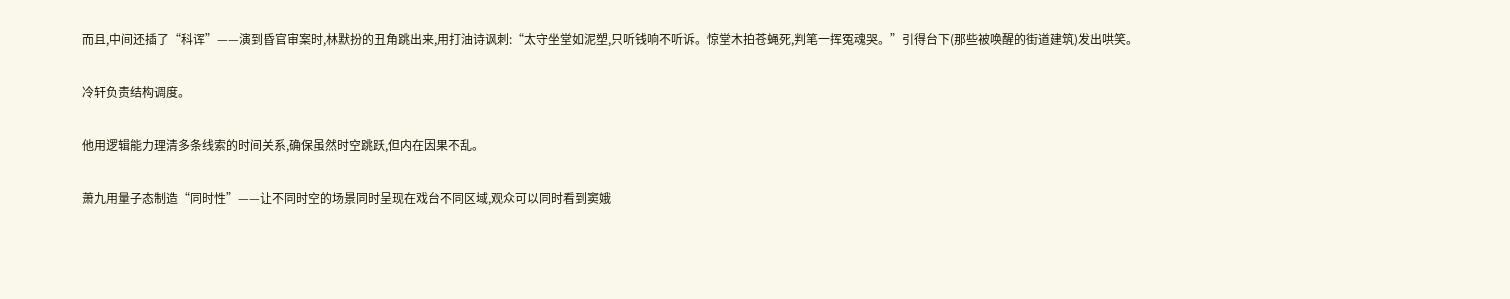而且,中间还插了“科诨”——演到昏官审案时,林默扮的丑角跳出来,用打油诗讽刺:“太守坐堂如泥塑,只听钱响不听诉。惊堂木拍苍蝇死,判笔一挥冤魂哭。”引得台下(那些被唤醒的街道建筑)发出哄笑。

冷轩负责结构调度。

他用逻辑能力理清多条线索的时间关系,确保虽然时空跳跃,但内在因果不乱。

萧九用量子态制造“同时性”——让不同时空的场景同时呈现在戏台不同区域,观众可以同时看到窦娥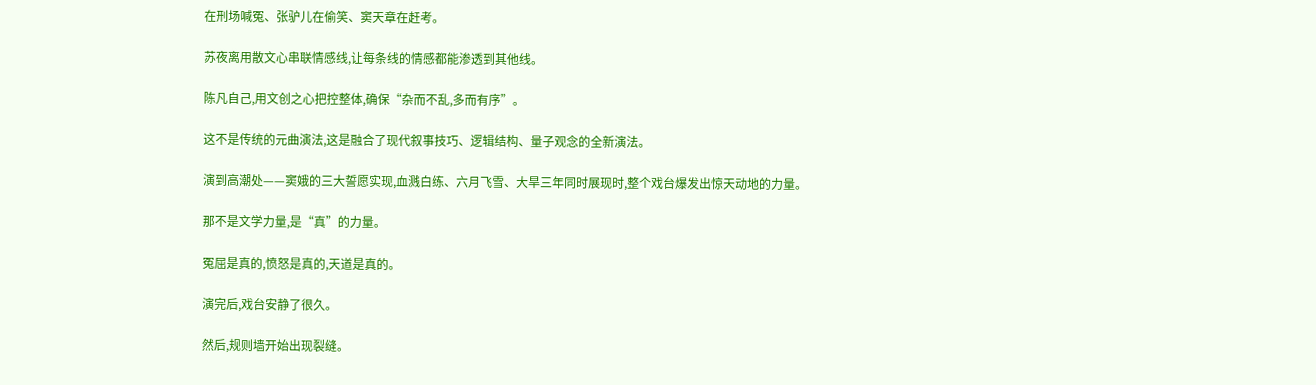在刑场喊冤、张驴儿在偷笑、窦天章在赶考。

苏夜离用散文心串联情感线,让每条线的情感都能渗透到其他线。

陈凡自己,用文创之心把控整体,确保“杂而不乱,多而有序”。

这不是传统的元曲演法,这是融合了现代叙事技巧、逻辑结构、量子观念的全新演法。

演到高潮处——窦娥的三大誓愿实现,血溅白练、六月飞雪、大旱三年同时展现时,整个戏台爆发出惊天动地的力量。

那不是文学力量,是“真”的力量。

冤屈是真的,愤怒是真的,天道是真的。

演完后,戏台安静了很久。

然后,规则墙开始出现裂缝。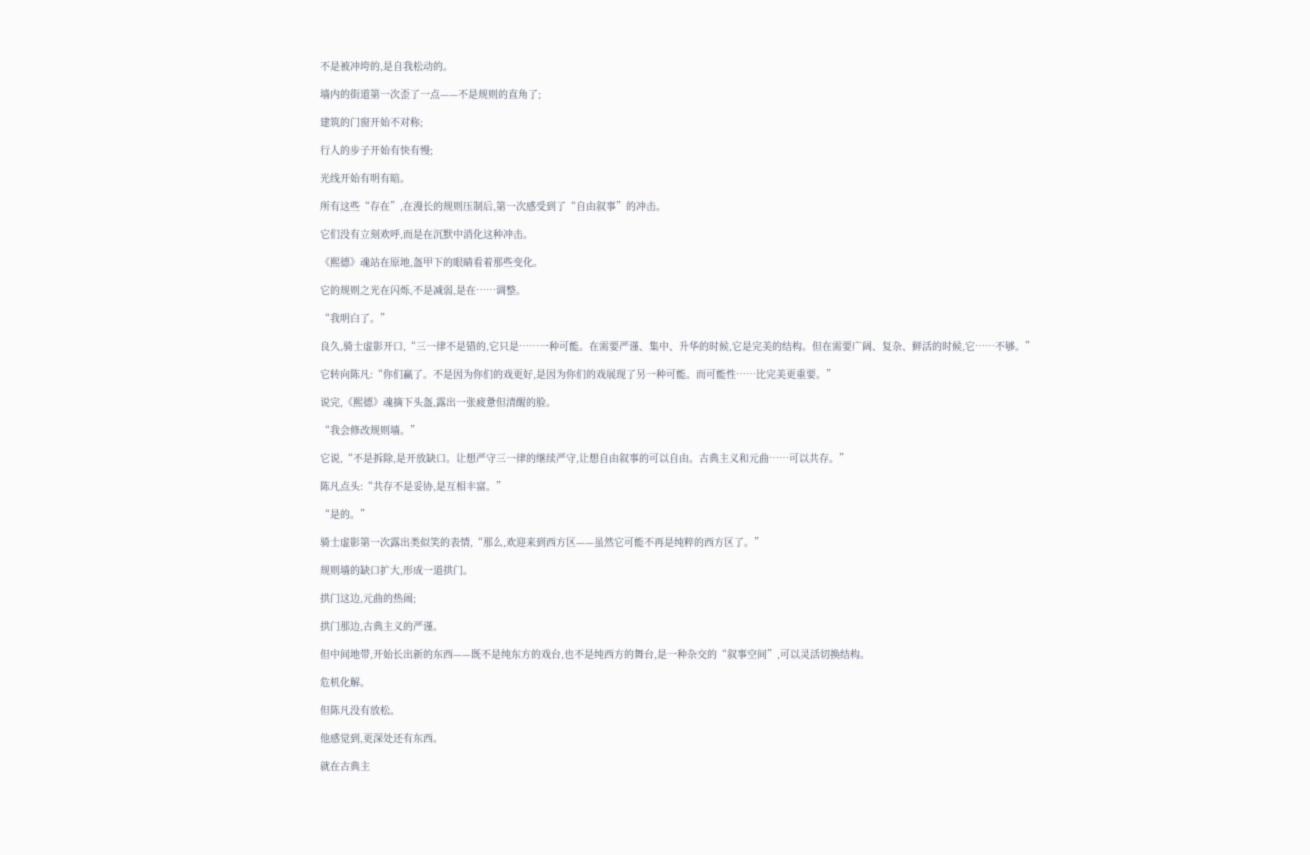不是被冲垮的,是自我松动的。

墙内的街道第一次歪了一点——不是规则的直角了;

建筑的门窗开始不对称;

行人的步子开始有快有慢;

光线开始有明有暗。

所有这些“存在”,在漫长的规则压制后,第一次感受到了“自由叙事”的冲击。

它们没有立刻欢呼,而是在沉默中消化这种冲击。

《熙德》魂站在原地,盔甲下的眼睛看着那些变化。

它的规则之光在闪烁,不是减弱,是在……调整。

“我明白了。”

良久,骑士虚影开口,“三一律不是错的,它只是……一种可能。在需要严谨、集中、升华的时候,它是完美的结构。但在需要广阔、复杂、鲜活的时候,它……不够。”

它转向陈凡:“你们赢了。不是因为你们的戏更好,是因为你们的戏展现了另一种可能。而可能性……比完美更重要。”

说完,《熙德》魂摘下头盔,露出一张疲惫但清醒的脸。

“我会修改规则墙。”

它说,“不是拆除,是开放缺口。让想严守三一律的继续严守,让想自由叙事的可以自由。古典主义和元曲……可以共存。”

陈凡点头:“共存不是妥协,是互相丰富。”

“是的。”

骑士虚影第一次露出类似笑的表情,“那么,欢迎来到西方区——虽然它可能不再是纯粹的西方区了。”

规则墙的缺口扩大,形成一道拱门。

拱门这边,元曲的热闹;

拱门那边,古典主义的严谨。

但中间地带,开始长出新的东西——既不是纯东方的戏台,也不是纯西方的舞台,是一种杂交的“叙事空间”,可以灵活切换结构。

危机化解。

但陈凡没有放松。

他感觉到,更深处还有东西。

就在古典主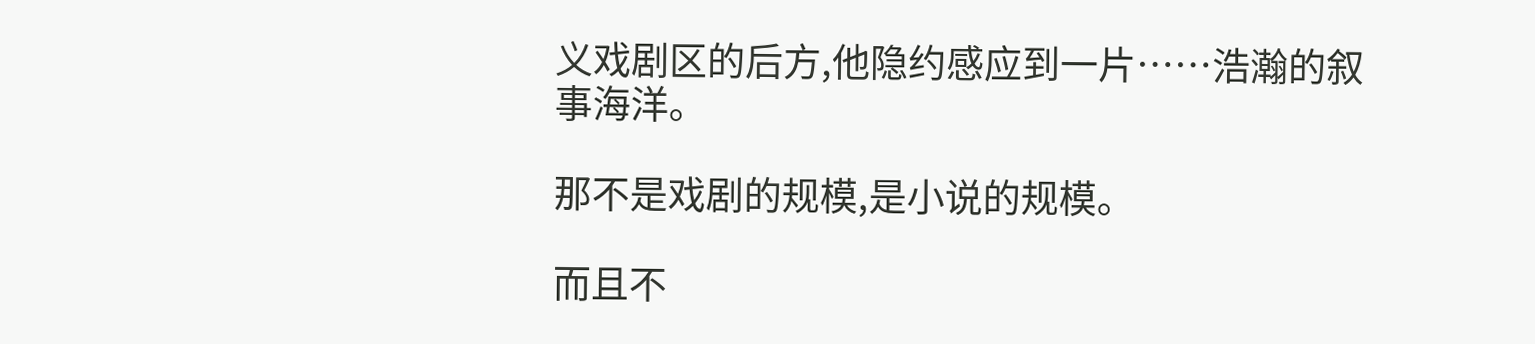义戏剧区的后方,他隐约感应到一片……浩瀚的叙事海洋。

那不是戏剧的规模,是小说的规模。

而且不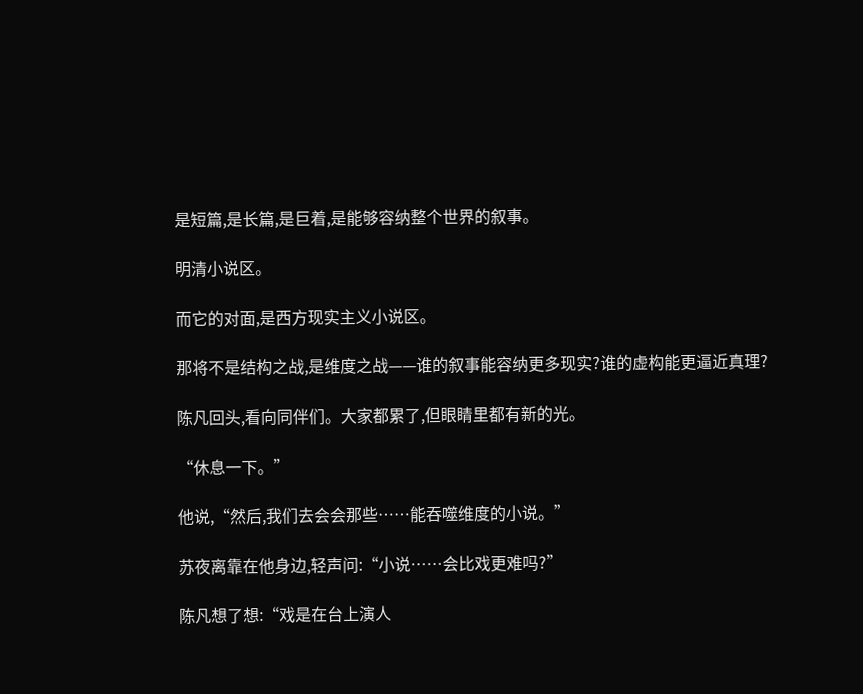是短篇,是长篇,是巨着,是能够容纳整个世界的叙事。

明清小说区。

而它的对面,是西方现实主义小说区。

那将不是结构之战,是维度之战——谁的叙事能容纳更多现实?谁的虚构能更逼近真理?

陈凡回头,看向同伴们。大家都累了,但眼睛里都有新的光。

“休息一下。”

他说,“然后,我们去会会那些……能吞噬维度的小说。”

苏夜离靠在他身边,轻声问:“小说……会比戏更难吗?”

陈凡想了想:“戏是在台上演人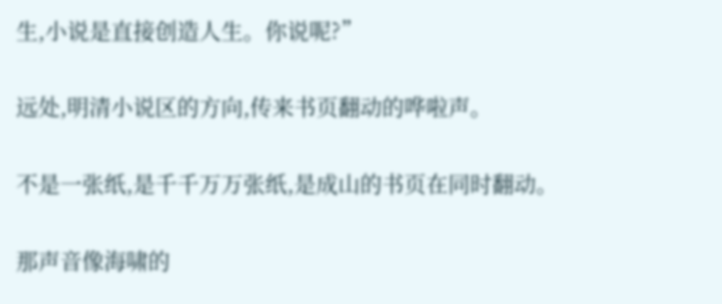生,小说是直接创造人生。你说呢?”

远处,明清小说区的方向,传来书页翻动的哗啦声。

不是一张纸,是千千万万张纸,是成山的书页在同时翻动。

那声音像海啸的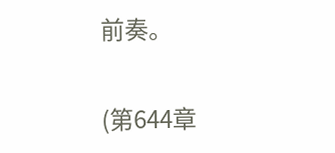前奏。

(第644章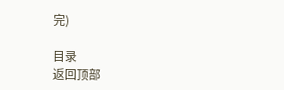完)

目录
返回顶部